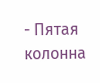- Пятая колонна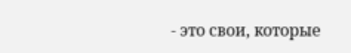- это свои, которые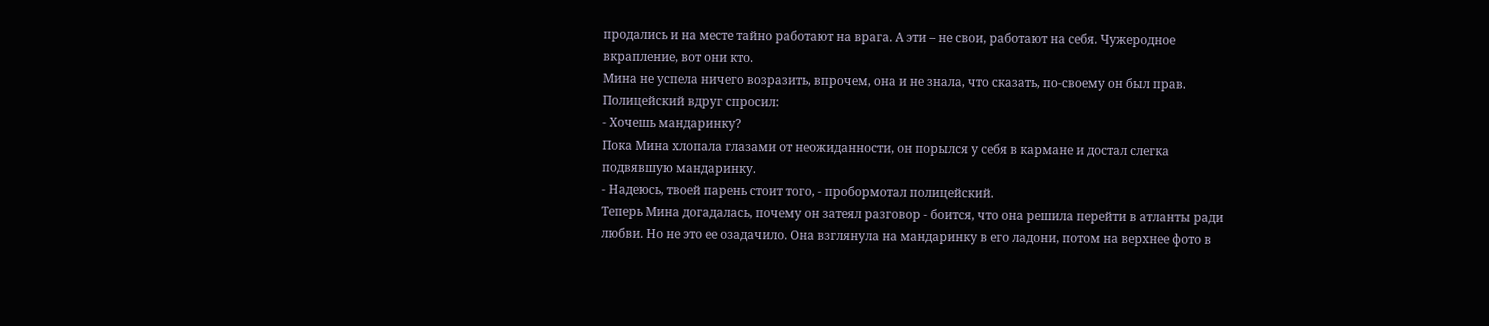продались и на месте тайно работают на врага. А эти – не свои, работают на себя. Чужеродное вкрапление, вот они кто.
Мина не успела ничего возразить, впрочем, она и не знала, что сказать, по-своему он был прав. Полицейский вдруг спросил:
- Хочешь мандаринку?
Пока Мина хлопала глазами от неожиданности, он порылся у себя в кармане и достал слегка подвявшую мандаринку.
- Надеюсь, твоей парень стоит того, - пробормотал полицейский.
Теперь Мина догадалась, почему он затеял разговор - боится, что она решила перейти в атланты ради любви. Но не это ее озадачило. Она взглянула на мандаринку в его ладони, потом на верхнее фото в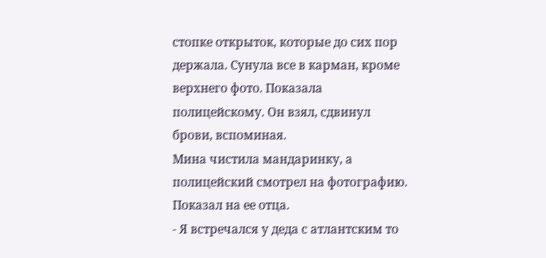стопке открыток, которые до сих пор держала. Сунула все в карман, кроме верхнего фото. Показала полицейскому. Он взял, сдвинул брови, вспоминая.
Мина чистила мандаринку, а полицейский смотрел на фотографию. Показал на ее отца.
- Я встречался у деда с атлантским то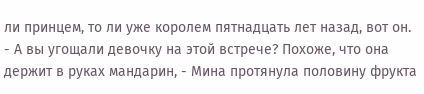ли принцем, то ли уже королем пятнадцать лет назад, вот он.
- А вы угощали девочку на этой встрече? Похоже, что она держит в руках мандарин, - Мина протянула половину фрукта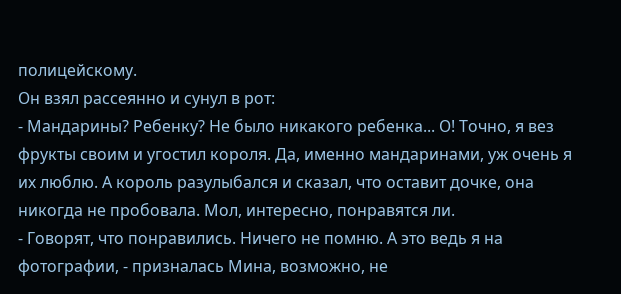полицейскому.
Он взял рассеянно и сунул в рот:
- Мандарины? Ребенку? Не было никакого ребенка... О! Точно, я вез фрукты своим и угостил короля. Да, именно мандаринами, уж очень я их люблю. А король разулыбался и сказал, что оставит дочке, она никогда не пробовала. Мол, интересно, понравятся ли.
- Говорят, что понравились. Ничего не помню. А это ведь я на фотографии, - призналась Мина, возможно, не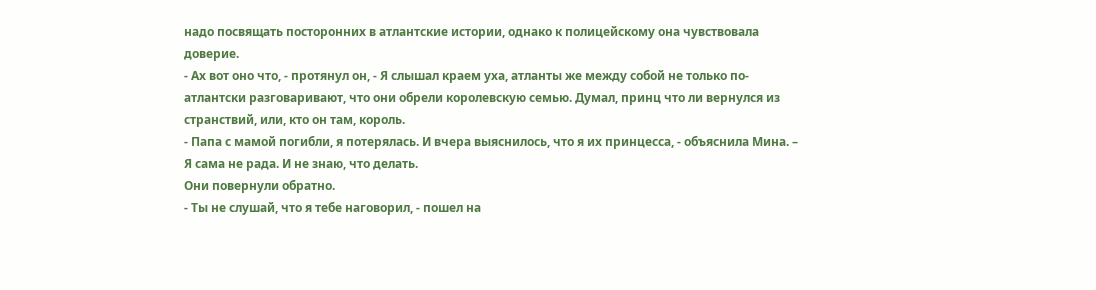надо посвящать посторонних в атлантские истории, однако к полицейскому она чувствовала доверие.
- Ах вот оно что, - протянул он, - Я слышал краем уха, атланты же между собой не только по-атлантски разговаривают, что они обрели королевскую семью. Думал, принц что ли вернулся из странствий, или, кто он там, король.
- Папа с мамой погибли, я потерялась. И вчера выяснилось, что я их принцесса, - объяснила Мина. – Я сама не рада. И не знаю, что делать.
Они повернули обратно.
- Ты не слушай, что я тебе наговорил, - пошел на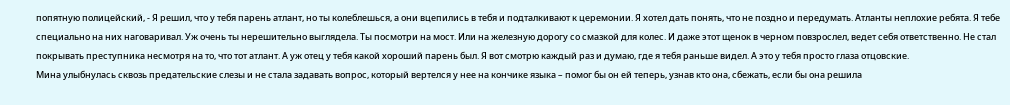попятную полицейский, - Я решил, что у тебя парень атлант, но ты колеблешься, а они вцепились в тебя и подталкивают к церемонии. Я хотел дать понять, что не поздно и передумать. Атланты неплохие ребята. Я тебе специально на них наговаривал. Уж очень ты нерешительно выглядела. Ты посмотри на мост. Или на железную дорогу со смазкой для колес. И даже этот щенок в черном повзрослел, ведет себя ответственно. Не стал покрывать преступника несмотря на то, что тот атлант. А уж отец у тебя какой хороший парень был. Я вот смотрю каждый раз и думаю, где я тебя раньше видел. А это у тебя просто глаза отцовские.
Мина улыбнулась сквозь предательские слезы и не стала задавать вопрос, который вертелся у нее на кончике языка – помог бы он ей теперь, узнав кто она, сбежать, если бы она решила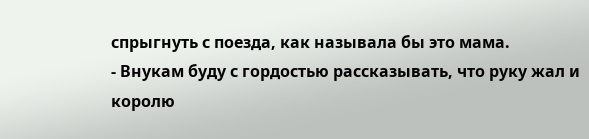спрыгнуть с поезда, как называла бы это мама.
- Внукам буду с гордостью рассказывать, что руку жал и королю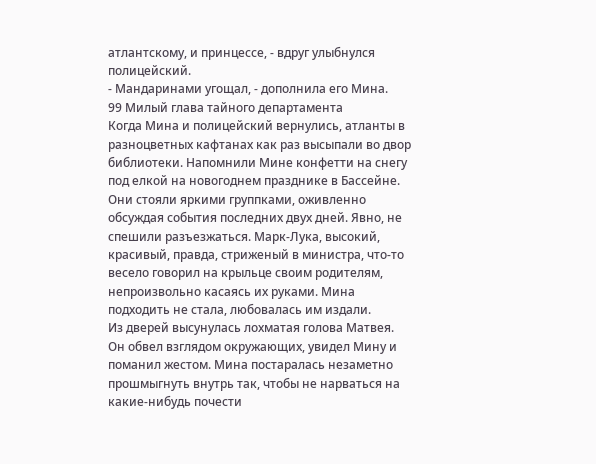атлантскому, и принцессе, - вдруг улыбнулся полицейский.
- Мандаринами угощал, - дополнила его Мина.
99 Милый глава тайного департамента
Когда Мина и полицейский вернулись, атланты в разноцветных кафтанах как раз высыпали во двор библиотеки. Напомнили Мине конфетти на снегу под елкой на новогоднем празднике в Бассейне. Они стояли яркими группками, оживленно обсуждая события последних двух дней. Явно, не спешили разъезжаться. Марк-Лука, высокий, красивый, правда, стриженый в министра, что-то весело говорил на крыльце своим родителям, непроизвольно касаясь их руками. Мина подходить не стала, любовалась им издали.
Из дверей высунулась лохматая голова Матвея. Он обвел взглядом окружающих, увидел Мину и поманил жестом. Мина постаралась незаметно прошмыгнуть внутрь так, чтобы не нарваться на какие-нибудь почести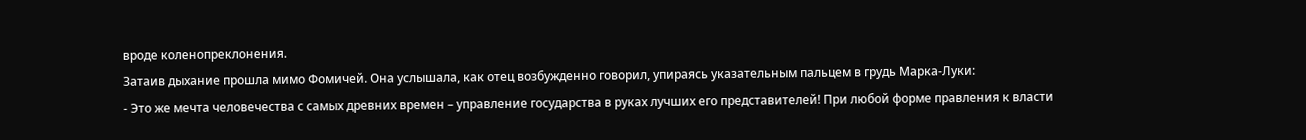вроде коленопреклонения.
Затаив дыхание прошла мимо Фомичей. Она услышала, как отец возбужденно говорил, упираясь указательным пальцем в грудь Марка-Луки:
- Это же мечта человечества с самых древних времен – управление государства в руках лучших его представителей! При любой форме правления к власти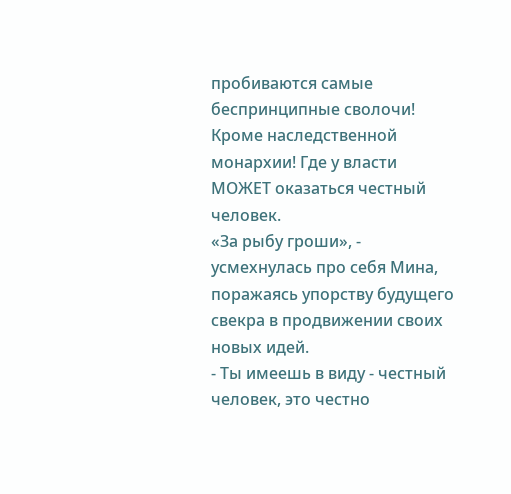пробиваются самые беспринципные сволочи! Кроме наследственной монархии! Где у власти МОЖЕТ оказаться честный человек.
«За рыбу гроши», - усмехнулась про себя Мина, поражаясь упорству будущего свекра в продвижении своих новых идей.
- Ты имеешь в виду - честный человек, это честно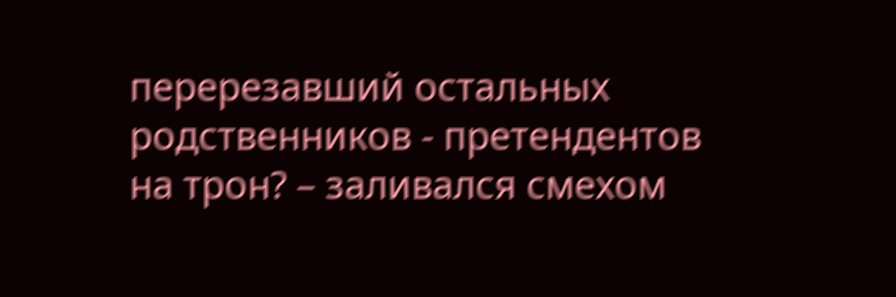перерезавший остальных родственников - претендентов на трон? – заливался смехом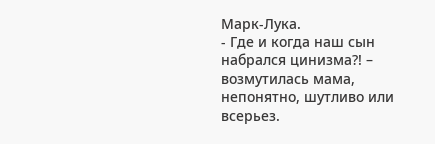Марк-Лука.
- Где и когда наш сын набрался цинизма?! – возмутилась мама, непонятно, шутливо или всерьез.